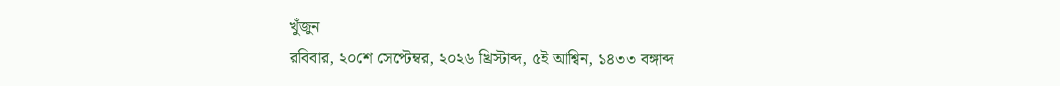খুঁজুন
রবিবার, ২০শে সেপ্টেম্বর, ২০২৬ খ্রিস্টাব্দ, ৫ই আশ্বিন, ১৪৩৩ বঙ্গাব্দ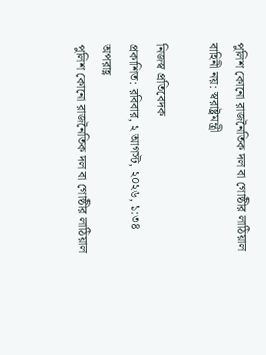পুলিশ কোনো রাজনৈতিক দল বা গোষ্ঠীর লাঠিয়াল বাহিনী নয়: স্বরাষ্ট্রমন্ত্রী

নিজস্ব প্রতিবেদক
প্রকাশিত: রবিবার, ২ আগস্ট, ২০২৬, ১:৩৪ অপরাহ্ণ
পুলিশ কোনো রাজনৈতিক দল বা গোষ্ঠীর লাঠিয়াল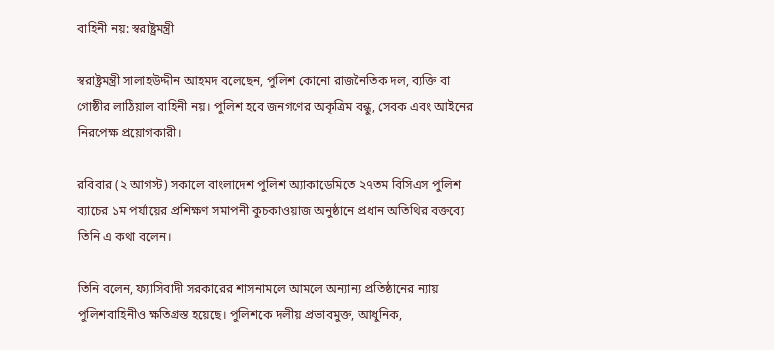বাহিনী নয়: স্বরাষ্ট্রমন্ত্রী

স্বরাষ্ট্রমন্ত্রী সালাহউদ্দীন আহমদ বলেছেন, পুলিশ কোনো রাজনৈতিক দল, ব্যক্তি বা গোষ্ঠীর লাঠিয়াল বাহিনী নয়। পুলিশ হবে জনগণের অকৃত্রিম বন্ধু, সেবক এবং আইনের নিরপেক্ষ প্রয়োগকারী।

রবিবার (২ আগস্ট) সকালে বাংলাদেশ পুলিশ অ্যাকাডেমিতে ২৭তম বিসিএস পুলিশ ব্যাচের ১ম পর্যায়ের প্রশিক্ষণ সমাপনী কুচকাওয়াজ অনুষ্ঠানে প্রধান অতিথির বক্তব্যে তিনি এ কথা বলেন।

তিনি বলেন, ফ্যাসিবাদী সরকারের শাসনামলে আমলে অন্যান্য প্রতিষ্ঠানের ন্যায় পুলিশবাহিনীও ক্ষতিগ্রস্ত হয়েছে। পুলিশকে দলীয় প্রভাবমুক্ত, আধুনিক,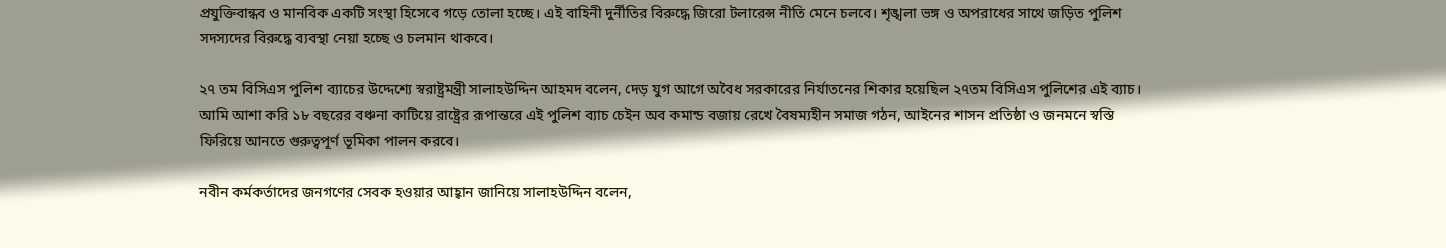প্রযুক্তিবান্ধব ও মানবিক একটি সংস্থা হিসেবে গড়ে তোলা হচ্ছে। এই বাহিনী দুর্নীতির বিরুদ্ধে জিরো টলারেন্স নীতি মেনে চলবে। শৃঙ্খলা ভঙ্গ ও অপরাধের সাথে জড়িত পুলিশ সদস্যদের বিরুদ্ধে ব্যবস্থা নেয়া হচ্ছে ও চলমান থাকবে।

২৭ তম বিসিএস পুলিশ ব্যাচের উদ্দেশ্যে স্বরাষ্ট্রমন্ত্রী সালাহউদ্দিন আহমদ বলেন, দেড় যুগ আগে অবৈধ সরকারের নির্যাতনের শিকার হয়েছিল ২৭তম বিসিএস পুলিশের এই ব্যাচ। আমি আশা করি ১৮ বছরের বঞ্চনা কাটিয়ে রাষ্ট্রের রূপান্তরে এই পুলিশ ব্যাচ চেইন অব কমান্ড বজায় রেখে বৈষম্যহীন সমাজ গঠন, আইনের শাসন প্রতিষ্ঠা ও জনমনে স্বস্তি ফিরিয়ে আনতে গুরুত্বপূর্ণ ভূমিকা পালন করবে।

নবীন কর্মকর্তাদের জনগণের সেবক হওয়ার আহ্বান জানিয়ে সালাহউদ্দিন বলেন,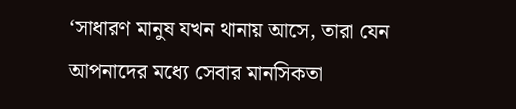‘সাধারণ মানুষ যখন থানায় আসে, তারা যেন আপনাদের মধ্যে সেবার মানসিকতা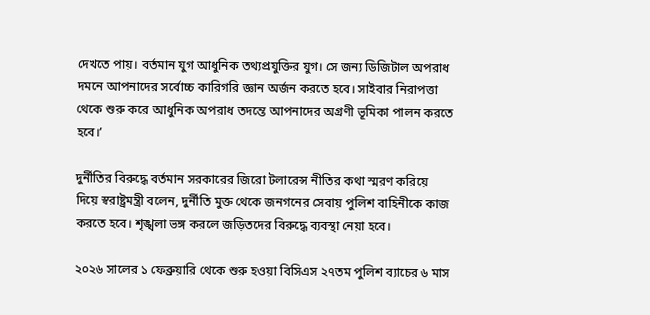দেখতে পায়। বর্তমান যুগ আধুনিক তথ্যপ্রযুক্তির যুগ। সে জন্য ডিজিটাল অপরাধ দমনে আপনাদের সর্বোচ্চ কারিগরি জ্ঞান অর্জন করতে হবে। সাইবার নিরাপত্তা থেকে শুরু করে আধুনিক অপরাধ তদন্তে আপনাদের অগ্রণী ভূমিকা পালন করতে হবে।’

দুর্নীতির বিরুদ্ধে বর্তমান সরকারের জিরো টলারেন্স নীতির কথা স্মরণ করিয়ে দিয়ে স্বরাষ্ট্রমন্ত্রী বলেন, দুর্নীতি মুক্ত থেকে জনগনের সেবায় পুলিশ বাহিনীকে কাজ করতে হবে। শৃঙ্খলা ভঙ্গ করলে জড়িতদের বিরুদ্ধে ব্যবস্থা নেয়া হবে।

২০২৬ সালের ১ ফেব্রুয়ারি থেকে শুরু হওয়া বিসিএস ২৭তম পুলিশ ব্যাচের ৬ মাস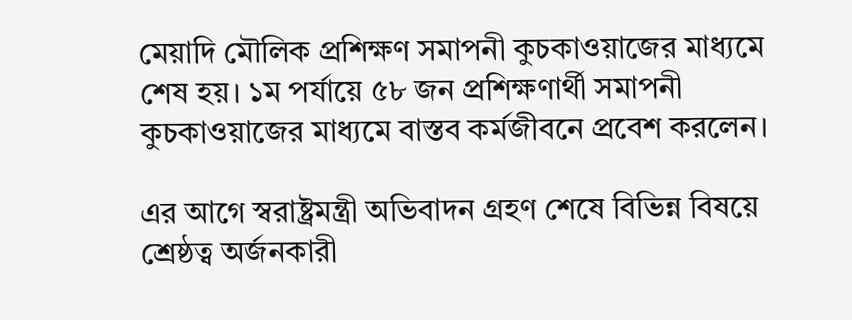মেয়াদি মৌলিক প্রশিক্ষণ সমাপনী কুচকাওয়াজের মাধ্যমে শেষ হয়। ১ম পর্যায়ে ৫৮ জন প্রশিক্ষণার্থী সমাপনী কুচকাওয়াজের মাধ্যমে বাস্তব কর্মজীবনে প্রবেশ করলেন।

এর আগে স্বরাষ্ট্রমন্ত্রী অভিবাদন গ্রহণ শেষে বিভিন্ন বিষয়ে শ্রেষ্ঠত্ব অর্জনকারী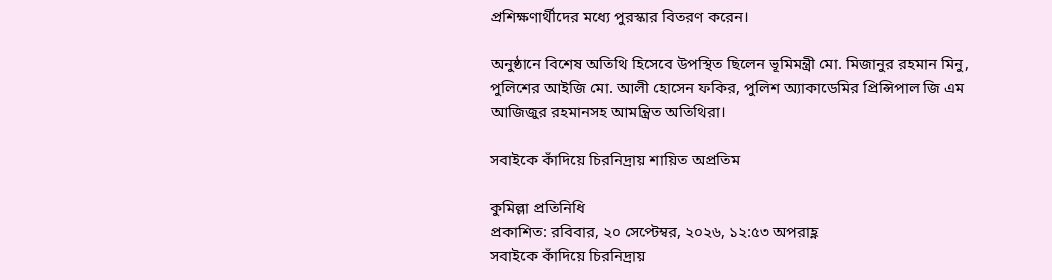প্রশিক্ষণার্থীদের মধ্যে পুরস্কার বিতরণ করেন।

অনুষ্ঠানে বিশেষ অতিথি হিসেবে উপস্থিত ছিলেন ভূমিমন্ত্রী মো. মিজানুর রহমান মিনু, পুলিশের আইজি মো. আলী হোসেন ফকির, পুলিশ অ্যাকাডেমির প্রিন্সিপাল জি এম আজিজুর রহমানসহ আমন্ত্রিত অতিথিরা।

সবাইকে কাঁদিয়ে চিরনিদ্রায় শায়িত অপ্রতিম

কুমিল্লা প্রতিনিধি
প্রকাশিত: রবিবার, ২০ সেপ্টেম্বর, ২০২৬, ১২:৫৩ অপরাহ্ণ
সবাইকে কাঁদিয়ে চিরনিদ্রায়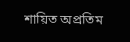শায়িত অপ্রতিম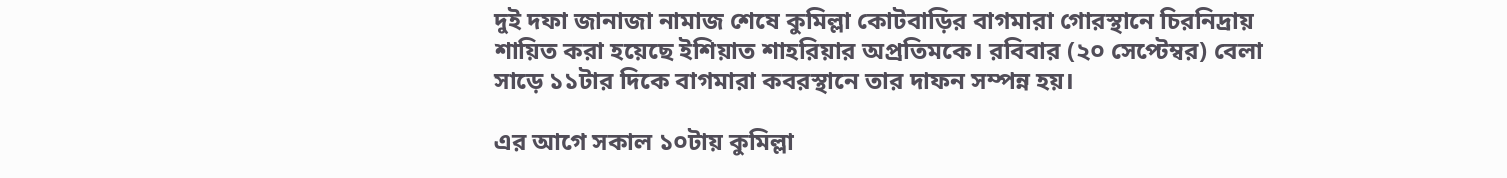দুই দফা জানাজা নামাজ শেষে কুমিল্লা কোটবাড়ির বাগমারা গোরস্থানে চিরনিদ্রায় শায়িত করা হয়েছে ইশিয়াত শাহরিয়ার অপ্রতিমকে। রবিবার (২০ সেপ্টেম্বর) বেলা সাড়ে ১১টার দিকে বাগমারা কবরস্থানে তার দাফন সম্পন্ন হয়।

এর আগে সকাল ১০টায় কুমিল্লা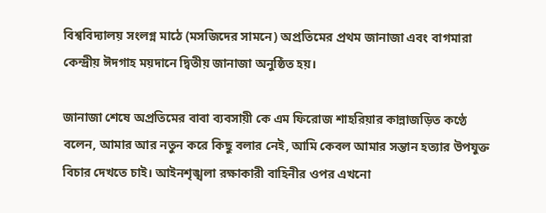বিশ্ববিদ্যালয় সংলগ্ন মাঠে (মসজিদের সামনে) অপ্রতিমের প্রথম জানাজা এবং বাগমারা কেন্দ্রীয় ঈদগাহ ময়দানে দ্বিতীয় জানাজা অনুষ্ঠিত হয়।

জানাজা শেষে অপ্রতিমের বাবা ব্যবসায়ী কে এম ফিরোজ শাহরিয়ার কান্নাজড়িত কণ্ঠে বলেন, আমার আর নতুন করে কিছু বলার নেই, আমি কেবল আমার সন্তান হত্যার উপযুক্ত বিচার দেখতে চাই। আইনশৃঙ্খলা রক্ষাকারী বাহিনীর ওপর এখনো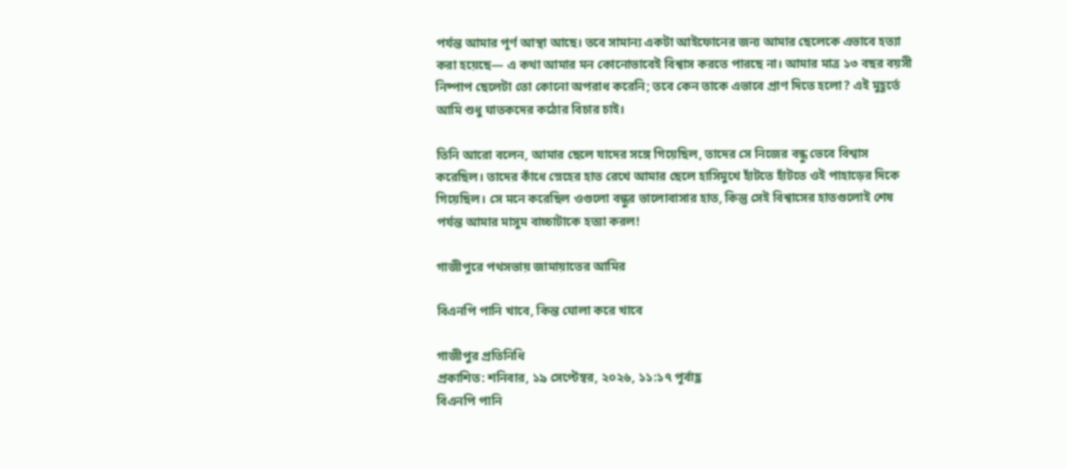পর্যন্ত আমার পূর্ণ আস্থা আছে। তবে সামান্য একটা আইফোনের জন্য আমার ছেলেকে এভাবে হত্যা করা হয়েছে— এ কথা আমার মন কোনোভাবেই বিশ্বাস করতে পারছে না। আমার মাত্র ১৩ বছর বয়সী নিষ্পাপ ছেলেটা তো কোনো অপরাধ করেনি; তবে কেন তাকে এভাবে প্রাণ দিতে হলো? এই মুহূর্তে আমি শুধু ঘাতকদের কঠোর বিচার চাই।

তিনি আরো বলেন, আমার ছেলে যাদের সঙ্গে গিয়েছিল, তাদের সে নিজের বন্ধু ভেবে বিশ্বাস করেছিল। তাদের কাঁধে স্নেহের হাত রেখে আমার ছেলে হাসিমুখে হাঁটতে হাঁটতে ওই পাহাড়ের দিকে গিয়েছিল। সে মনে করেছিল ওগুলো বন্ধুর ভালোবাসার হাত, কিন্তু সেই বিশ্বাসের হাতগুলোই শেষ পর্যন্ত আমার মাসুম বাচ্চাটাকে হত্যা করল!

গাজীপুরে পথসভায় জামায়াতের আমির

বিএনপি পানি খাবে, কিন্ত ঘোলা করে খাবে

গাজীপুর প্রতিনিধি
প্রকাশিত: শনিবার, ১৯ সেপ্টেম্বর, ২০২৬, ১১:১৭ পূর্বাহ্ণ
বিএনপি পানি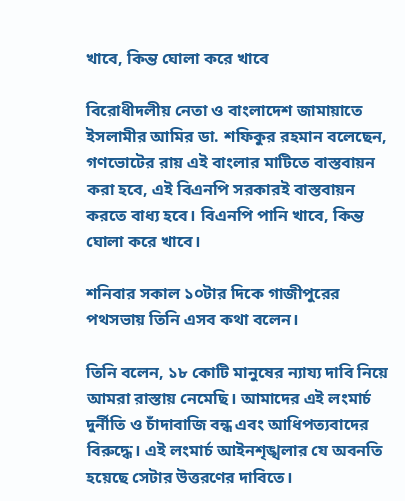খাবে, কিন্ত ঘোলা করে খাবে

বিরোধীদলীয় নেতা ও বাংলাদেশ জামায়াতে ইসলামীর আমির ডা. শফিকুর রহমান বলেছেন, গণভোটের রায় এই বাংলার মাটিতে বাস্তবায়ন করা হবে, এই বিএনপি সরকারই বাস্তবায়ন করতে বাধ্য হবে। বিএনপি পানি খাবে, কিন্ত ঘোলা করে খাবে।

শনিবার সকাল ১০টার দিকে গাজীপুরের পথসভায় তিনি এসব কথা বলেন।

তিনি বলেন, ১৮ কোটি মানুষের ন্যায্য দাবি নিয়ে আমরা রাস্তায় নেমেছি। আমাদের এই লংমার্চ দুর্নীতি ও চাঁদাবাজি বন্ধ এবং আধিপত্যবাদের বিরুদ্ধে। এই লংমার্চ আইনশৃঙ্খলার যে অবনতি হয়েছে সেটার উত্তরণের দাবিতে।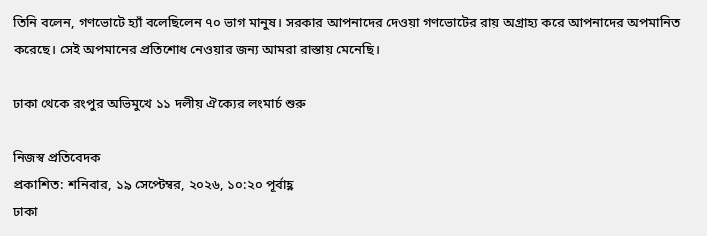তিনি বলেন, গণভোটে হ্যাঁ বলেছিলেন ৭০ ভাগ মানুষ। সরকার আপনাদের দেওয়া গণভোটের রায় অগ্রাহ্য করে আপনাদের অপমানিত করেছে। সেই অপমানের প্রতিশোধ নেওয়ার জন্য আমরা রাস্তায় মেনেছি।

ঢাকা থেকে রংপুর অভিমুখে ১১ দলীয় ঐক্যের লংমার্চ শুরু

নিজস্ব প্রতিবেদক
প্রকাশিত: শনিবার, ১৯ সেপ্টেম্বর, ২০২৬, ১০:২০ পূর্বাহ্ণ
ঢাকা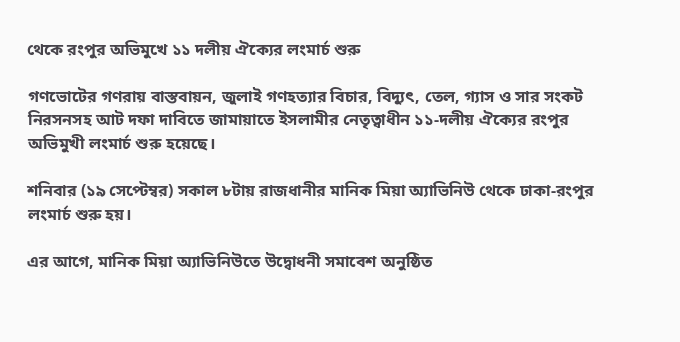থেকে রংপুর অভিমুখে ১১ দলীয় ঐক্যের লংমার্চ শুরু

গণভোটের গণরায় বাস্তবায়ন, জুলাই গণহত্যার বিচার, বিদ্যুৎ, তেল, গ্যাস ও সার সংকট নিরসনসহ আট দফা দাবিতে জামায়াতে ইসলামীর নেতৃত্বাধীন ১১-দলীয় ঐক্যের রংপুর অভিমুখী লংমার্চ শুরু হয়েছে।

শনিবার (১৯ সেপ্টেম্বর) সকাল ৮টায় রাজধানীর মানিক মিয়া অ্যাভিনিউ থেকে ঢাকা-রংপুর লংমার্চ শুরু হয়।

এর আগে, মানিক মিয়া অ্যাভিনিউতে উদ্বোধনী সমাবেশ অনুষ্ঠিত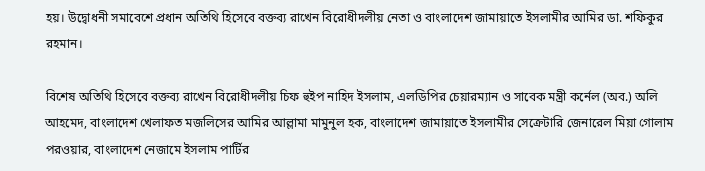হয়। উদ্বোধনী সমাবেশে প্রধান অতিথি হিসেবে বক্তব্য রাখেন বিরোধীদলীয় নেতা ও বাংলাদেশ জামায়াতে ইসলামীর আমির ডা. শফিকুর রহমান।

বিশেষ অতিথি হিসেবে বক্তব্য রাখেন বিরোধীদলীয় চিফ হুইপ নাহিদ ইসলাম, এলডিপির চেয়ারম্যান ও সাবেক মন্ত্রী কর্নেল (অব.) অলি আহমেদ, বাংলাদেশ খেলাফত মজলিসের আমির আল্লামা মামুনুল হক, বাংলাদেশ জামায়াতে ইসলামীর সেক্রেটারি জেনারেল মিয়া গোলাম পরওয়ার, বাংলাদেশ নেজামে ইসলাম পার্টির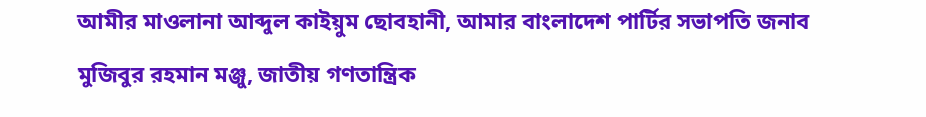আমীর মাওলানা আব্দুল কাইয়ুম ছোবহানী, আমার বাংলাদেশ পার্টির সভাপতি জনাব মুজিবুর রহমান মঞ্জু, জাতীয় গণতান্ত্রিক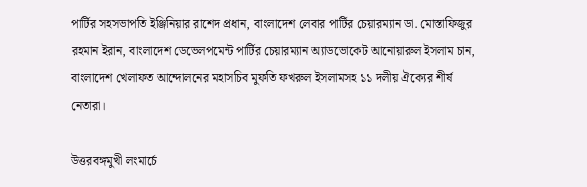পার্টির সহসভাপতি ইঞ্জিনিয়ার রাশেদ প্রধান, বাংলাদেশ লেবার পার্টির চেয়ারম্যান ডা. মোস্তাফিজুর রহমান ইরান, বাংলাদেশ ডেভেলপমেন্ট পার্টির চেয়ারম্যান অ্যাডভোকেট আনোয়ারুল ইসলাম চান, বাংলাদেশ খেলাফত আন্দোলনের মহাসচিব মুফতি ফখরুল ইসলামসহ ১১ দলীয় ঐক্যের শীর্ষ নেতারা।

উত্তরবঙ্গমুখী লংমার্চে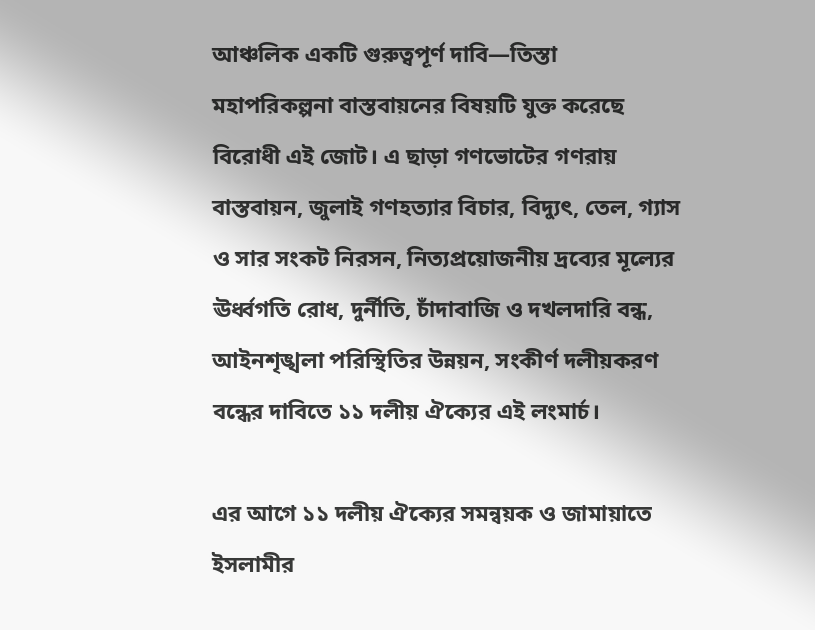আঞ্চলিক একটি গুরুত্বপূর্ণ দাবি—তিস্তা মহাপরিকল্পনা বাস্তবায়নের বিষয়টি যুক্ত করেছে বিরোধী এই জোট। এ ছাড়া গণভোটের গণরায় বাস্তবায়ন, জুলাই গণহত্যার বিচার, বিদ্যুৎ, তেল, গ্যাস ও সার সংকট নিরসন, নিত্যপ্রয়োজনীয় দ্রব্যের মূল্যের ঊর্ধ্বগতি রোধ, দুর্নীতি, চাঁদাবাজি ও দখলদারি বন্ধ, আইনশৃঙ্খলা পরিস্থিতির উন্নয়ন, সংকীর্ণ দলীয়করণ বন্ধের দাবিতে ১১ দলীয় ঐক্যের এই লংমার্চ।

এর আগে ১১ দলীয় ঐক্যের সমন্বয়ক ও জামায়াতে ইসলামীর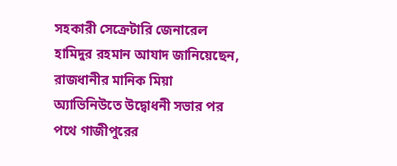সহকারী সেক্রেটারি জেনারেল হামিদুর রহমান আযাদ জানিয়েছেন, রাজধানীর মানিক মিয়া অ্যাভিনিউতে উদ্বোধনী সভার পর পথে গাজীপুরের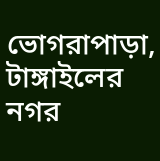ভোগরাপাড়া, টাঙ্গাইলের নগর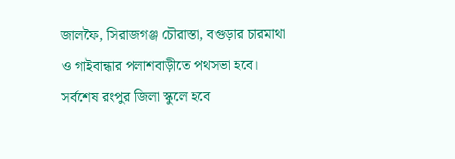জালফৈ, সিরাজগঞ্জ চৌরাস্তা, বগুড়ার চারমাথা ও গাইবান্ধার পলাশবাড়ীতে পথসভা হবে। সর্বশেষ রংপুর জিলা স্কুলে হবে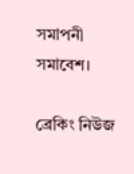সমাপনী সমাবেশ।

ব্রেকিং নিউজ